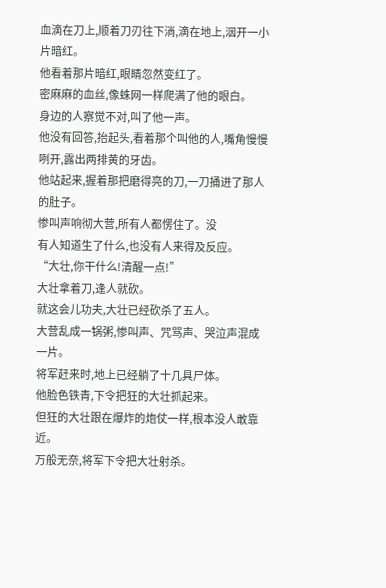血滴在刀上,顺着刀刃往下淌,滴在地上,洇开一小片暗红。
他看着那片暗红,眼睛忽然变红了。
密麻麻的血丝,像蛛网一样爬满了他的眼白。
身边的人察觉不对,叫了他一声。
他没有回答,抬起头,看着那个叫他的人,嘴角慢慢咧开,露出两排黄的牙齿。
他站起来,握着那把磨得亮的刀,一刀捅进了那人的肚子。
惨叫声响彻大营,所有人都愣住了。没
有人知道生了什么,也没有人来得及反应。
“大壮,你干什么!清醒一点!”
大壮拿着刀,逢人就砍。
就这会儿功夫,大壮已经砍杀了五人。
大营乱成一锅粥,惨叫声、咒骂声、哭泣声混成一片。
将军赶来时,地上已经躺了十几具尸体。
他脸色铁青,下令把狂的大壮抓起来。
但狂的大壮跟在爆炸的炮仗一样,根本没人敢靠近。
万般无奈,将军下令把大壮射杀。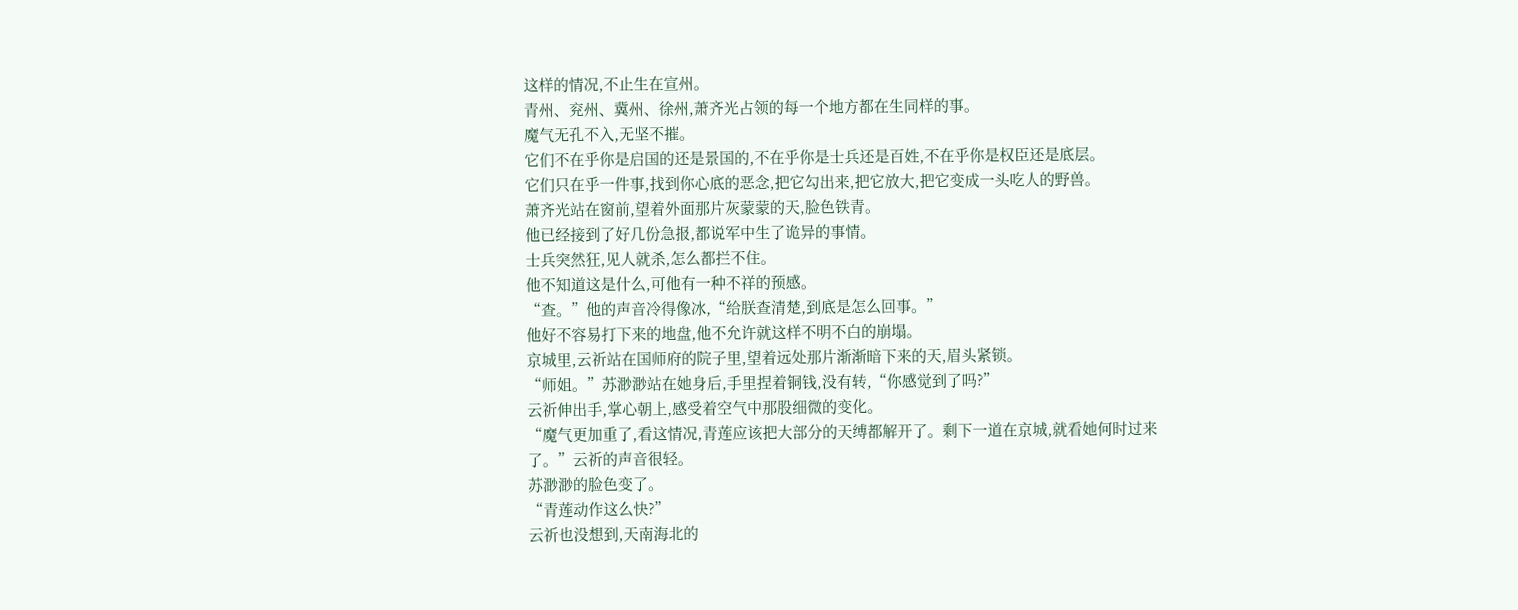这样的情况,不止生在宣州。
青州、兖州、冀州、徐州,萧齐光占领的每一个地方都在生同样的事。
魔气无孔不入,无坚不摧。
它们不在乎你是启国的还是景国的,不在乎你是士兵还是百姓,不在乎你是权臣还是底层。
它们只在乎一件事,找到你心底的恶念,把它勾出来,把它放大,把它变成一头吃人的野兽。
萧齐光站在窗前,望着外面那片灰蒙蒙的天,脸色铁青。
他已经接到了好几份急报,都说军中生了诡异的事情。
士兵突然狂,见人就杀,怎么都拦不住。
他不知道这是什么,可他有一种不祥的预感。
“查。”他的声音冷得像冰,“给朕查清楚,到底是怎么回事。”
他好不容易打下来的地盘,他不允许就这样不明不白的崩塌。
京城里,云祈站在国师府的院子里,望着远处那片渐渐暗下来的天,眉头紧锁。
“师姐。”苏渺渺站在她身后,手里捏着铜钱,没有转,“你感觉到了吗?”
云祈伸出手,掌心朝上,感受着空气中那股细微的变化。
“魔气更加重了,看这情况,青莲应该把大部分的天缚都解开了。剩下一道在京城,就看她何时过来了。”云祈的声音很轻。
苏渺渺的脸色变了。
“青莲动作这么快?”
云祈也没想到,天南海北的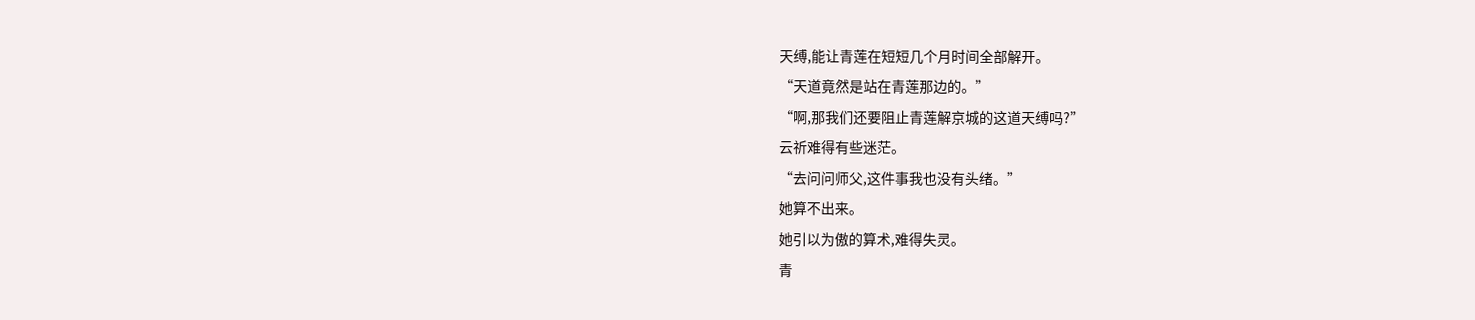天缚,能让青莲在短短几个月时间全部解开。
“天道竟然是站在青莲那边的。”
“啊,那我们还要阻止青莲解京城的这道天缚吗?”
云祈难得有些迷茫。
“去问问师父,这件事我也没有头绪。”
她算不出来。
她引以为傲的算术,难得失灵。
青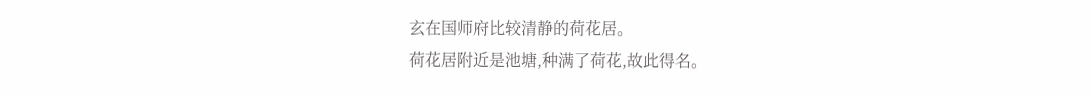玄在国师府比较清静的荷花居。
荷花居附近是池塘,种满了荷花,故此得名。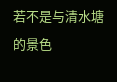若不是与清水塘的景色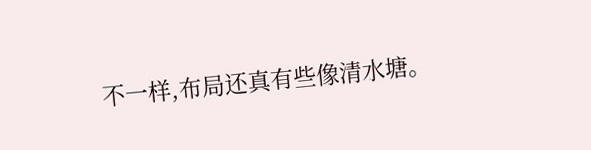不一样,布局还真有些像清水塘。